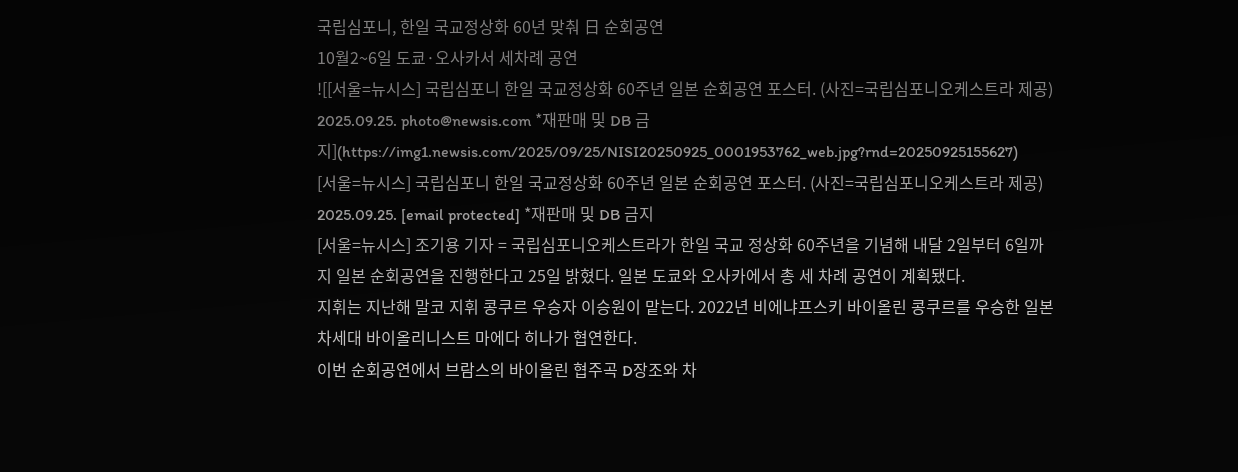국립심포니, 한일 국교정상화 60년 맞춰 日 순회공연
10월2~6일 도쿄·오사카서 세차례 공연
![[서울=뉴시스] 국립심포니 한일 국교정상화 60주년 일본 순회공연 포스터. (사진=국립심포니오케스트라 제공) 2025.09.25. photo@newsis.com *재판매 및 DB 금지](https://img1.newsis.com/2025/09/25/NISI20250925_0001953762_web.jpg?rnd=20250925155627)
[서울=뉴시스] 국립심포니 한일 국교정상화 60주년 일본 순회공연 포스터. (사진=국립심포니오케스트라 제공) 2025.09.25. [email protected] *재판매 및 DB 금지
[서울=뉴시스] 조기용 기자 = 국립심포니오케스트라가 한일 국교 정상화 60주년을 기념해 내달 2일부터 6일까지 일본 순회공연을 진행한다고 25일 밝혔다. 일본 도쿄와 오사카에서 총 세 차례 공연이 계획됐다.
지휘는 지난해 말코 지휘 콩쿠르 우승자 이승원이 맡는다. 2022년 비에냐프스키 바이올린 콩쿠르를 우승한 일본 차세대 바이올리니스트 마에다 히나가 협연한다.
이번 순회공연에서 브람스의 바이올린 협주곡 D장조와 차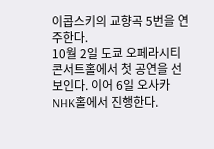이콥스키의 교향곡 5번을 연주한다.
10월 2일 도쿄 오페라시티 콘서트홀에서 첫 공연을 선보인다. 이어 6일 오사카 NHK홀에서 진행한다.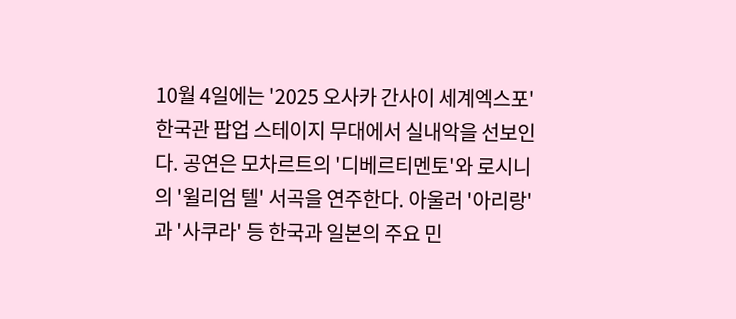10월 4일에는 '2025 오사카 간사이 세계엑스포' 한국관 팝업 스테이지 무대에서 실내악을 선보인다. 공연은 모차르트의 '디베르티멘토'와 로시니의 '윌리엄 텔' 서곡을 연주한다. 아울러 '아리랑'과 '사쿠라' 등 한국과 일본의 주요 민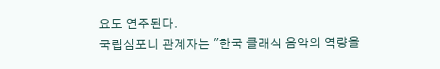요도 연주된다.
국립심포니 관계자는 "한국 클래식 음악의 역량을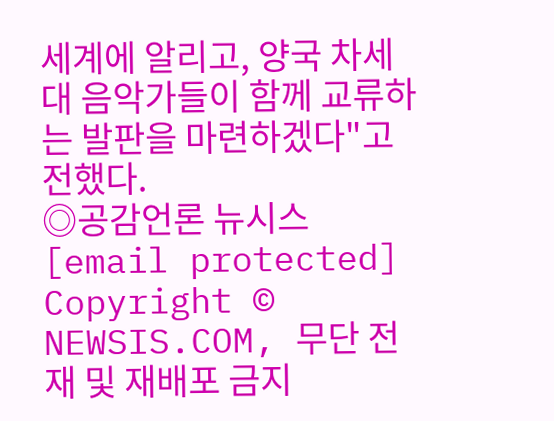세계에 알리고, 양국 차세대 음악가들이 함께 교류하는 발판을 마련하겠다"고 전했다.
◎공감언론 뉴시스 [email protected]
Copyright © NEWSIS.COM, 무단 전재 및 재배포 금지